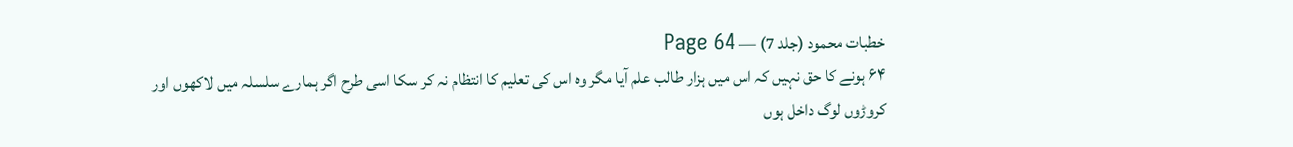خطبات محمود (جلد 7) — Page 64
۶۴ ہونے کا حق نہیں کہ اس میں ہزار طالب علم آیا مگر وہ اس کی تعلیم کا انتظام نہ کر سکا اسی طرح اگر ہمارے سلسلہ میں لاکھوں اور کروڑوں لوگ داخل ہوں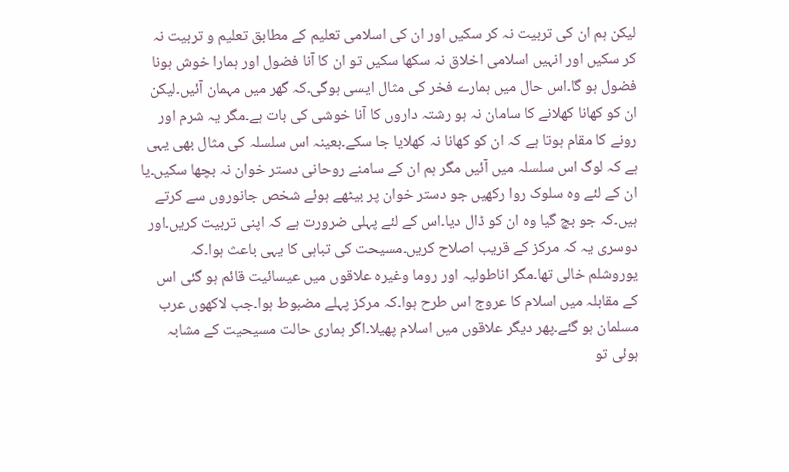لیکن ہم ان کی تربیت نہ کر سکیں اور ان کی اسلامی تعلیم کے مطابق تعلیم و تربیت نہ کر سکیں اور انہیں اسلامی اخلاق نہ سکھا سکیں تو ان کا آنا فضول اور ہمارا خوش ہونا فضول ہو گا۔اس حال میں ہمارے فخر کی مثال ایسی ہوگی۔کہ گھر میں مہمان آئیں۔لیکن ان کو کھانا کھلانے کا سامان نہ ہو رشتہ داروں کا آنا خوشی کی بات ہے۔مگر یہ شرم اور رونے کا مقام ہوتا ہے کہ ان کو کھانا نہ کھلایا جا سکے۔بعینہ اس سلسلہ کی مثال بھی یہی ہے کہ لوگ اس سلسلہ میں آئیں مگر ہم ان کے سامنے روحانی دستر خوان نہ بچھا سکیں۔یا ان کے لئے وہ سلوک روا رکھیں جو دستر خوان پر بیٹھے ہوئے شخص جانوروں سے کرتے ہیں۔کہ جو بچ گیا وہ ان کو ڈال دیا۔اس کے لئے پہلی ضرورت ہے کہ اپنی تربیت کریں۔اور دوسری یہ کہ مرکز کے قریب اصلاح کریں۔مسیحت کی تباہی کا یہی باعث ہوا۔کہ یوروشلم خالی تھا۔مگر اناطولیہ اور روما وغیرہ علاقوں میں عیسائیت قائم ہو گئی اس کے مقابلہ میں اسلام کا عروج اس طرح ہوا۔کہ مرکز پہلے مضبوط ہوا۔جب لاکھوں عرب مسلمان ہو گئے۔پھر دیگر علاقوں میں اسلام پھیلا۔اگر ہماری حالت مسیحیت کے مشابہ ہوئی تو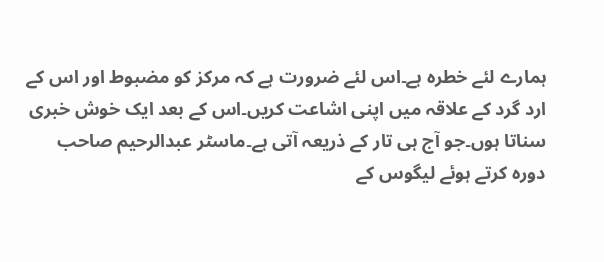ہمارے لئے خطرہ ہے۔اس لئے ضرورت ہے کہ مرکز کو مضبوط اور اس کے ارد گرد کے علاقہ میں اپنی اشاعت کریں۔اس کے بعد ایک خوش خبری سناتا ہوں۔جو آج ہی تار کے ذریعہ آتی ہے۔ماسٹر عبدالرحیم صاحب دورہ کرتے ہوئے لیگوس کے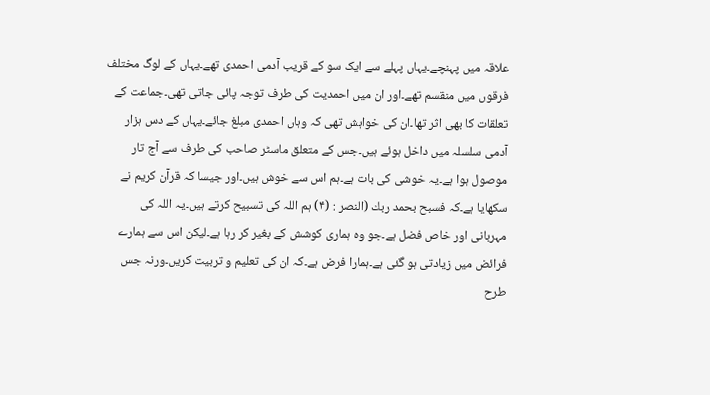علاقہ میں پہنچے۔یہاں پہلے سے ایک سو کے قریب آدمی احمدی تھے۔یہاں کے لوگ مختلف فرقوں میں منقسم تھے۔اور ان میں احمدیت کی طرف توجہ پائی جاتی تھی۔جماعت کے تعلقات کا بھی اثر تھا۔ان کی خواہش تھی کہ وہاں احمدی مبلغ جائے۔یہاں کے دس ہزار آدمی سلسلہ میں داخل ہوئے ہیں۔جس کے متعلق ماسٹر صاحب کی طرف سے آج تار موصول ہوا ہے۔یہ خوشی کی بات ہے۔ہم اس سے خوش ہیں۔اور جیسا کہ قرآن کریم نے سکھایا ہے۔کہ فسبح بحمد ربك (النصر : (۴) ہم اللہ کی تسبیح کرتے ہیں۔یہ اللہ کی مہربانی اور خاص فضل ہے۔جو وہ ہماری کوشش کے بغیر کر رہا ہے۔لیکن اس سے ہمارے فرائض میں زیادتی ہو گئی ہے۔ہمارا فرض ہے۔کہ ان کی تعلیم و تربیت کریں۔ورنہ جس طرح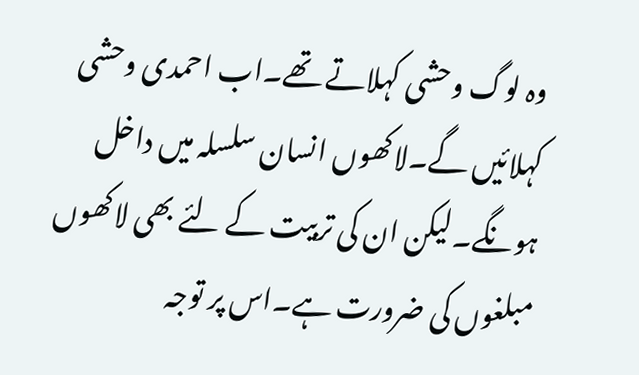وہ لوگ وحشی کہلاتے تھے۔اب احمدی وحشی کہلائیں گے۔لاکھوں انسان سلسلہ میں داخل ہونگے۔لیکن ان کی تربیت کے لئے بھی لاکھوں مبلغوں کی ضرورت ہے۔اس پر توجہ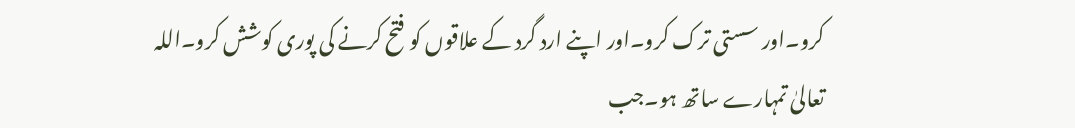کرو۔اور سستی ترک کرو۔اور اپنے ارد گرد کے علاقوں کو فتح کرنے کی پوری کوشش کرو۔اللہ تعالیٰ تمہارے ساتھ ہو۔جب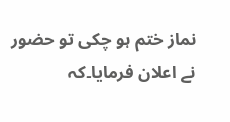نماز ختم ہو چکی تو حضور نے اعلان فرمایا۔کہ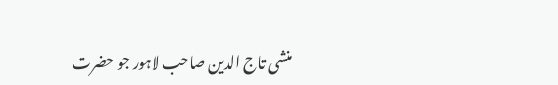منشی تاج الدین صاحب لاہور جو حضرت